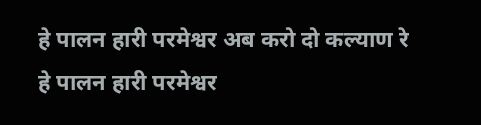हे पालन हारी परमेश्वर अब करो दो कल्याण रे
हे पालन हारी परमेश्वर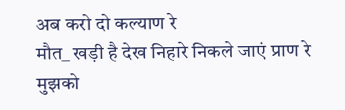अब करो दो कल्याण रे
मौत_ खड़ी है देख निहारे निकले जाएं प्राण रे
मुझको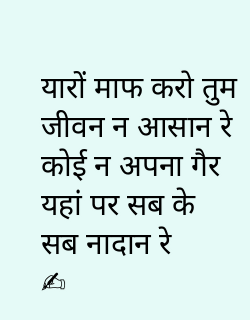यारों माफ करो तुम जीवन न आसान रे
कोई न अपना गैर यहां पर सब के सब नादान रे
✍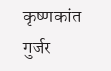कृष्णकांत गुर्जर